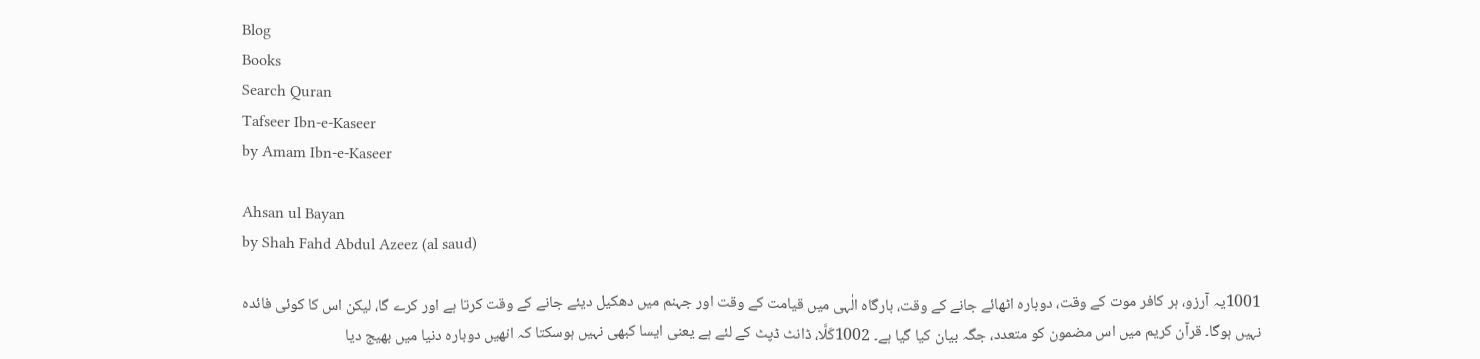Blog
Books
Search Quran
Tafseer Ibn-e-Kaseer
by Amam Ibn-e-Kaseer

Ahsan ul Bayan
by Shah Fahd Abdul Azeez (al saud)

1001یہ آرزو، ہر کافر موت کے وقت، دوبارہ اٹھائے جانے کے وقت، بارگاہ الٰہی میں قیامت کے وقت اور جہنم میں دھکیل دیئے جانے کے وقت کرتا ہے اور کرے گا، لیکن اس کا کوئی فائدہ نہیں ہوگا۔ قرآن کریم میں اس مضمون کو متعدد، جگہ بیان کیا گیا ہے۔ 1002کَلَّا، ڈانٹ ڈپٹ کے لئے ہے یعنی ایسا کبھی نہیں ہوسکتا کہ انھیں دوبارہ دنیا میں بھیج دیا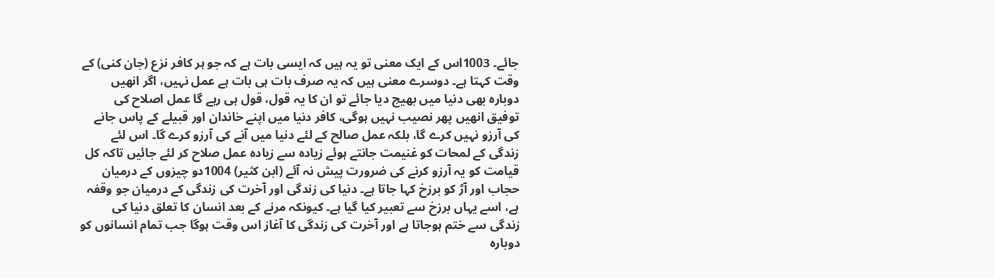جائے۔ 1003اس کے ایک معنی تو یہ ہیں کہ ایسی بات ہے کہ جو ہر کافر نزع (جان کنی) کے وقت کہتا ہے۔ دوسرے معنی ہیں کہ یہ صرف بات ہی بات ہے عمل نہیں، اگر انھیں دوبارہ بھی دنیا میں بھیج دیا جائے تو ان کا یہ قول، قول ہی رہے گا عمل اصلاح کی توفیق انھیں پھر نصیب نہیں ہوگی، کافر دنیا میں اپنے خاندان اور قبیلے کے پاس جانے کی آرزو نہیں کرے گا، بلکہ عمل صالح کے لئے دنیا میں آنے کی آرزو کرے گا۔ اس لئے زندگی کے لمحات کو غنیمت جانتے ہوئے زیادہ سے زیادہ عمل صلاح کر لئے جائیں تاکہ کل قیامت کو یہ آرزو کرنے کی ضرورت پیش نہ آئے (ابن کثیر) 1004دو چیزوں کے درمیان حجاب اور آڑ کو برزخ کہا جاتا ہے۔ دنیا کی زندگی اور آخرت کی زندگی کے درمیان جو وقفہ ہے، اسے یہاں برزخ سے تعبیر کیا گیا ہے۔ کیونکہ مرنے کے بعد انسان کا تعلق دنیا کی زندگی سے ختم ہوجاتا ہے اور آخرت کی زندگی کا آغاز اس وقت ہوگا جب تمام انسانوں کو دوبارہ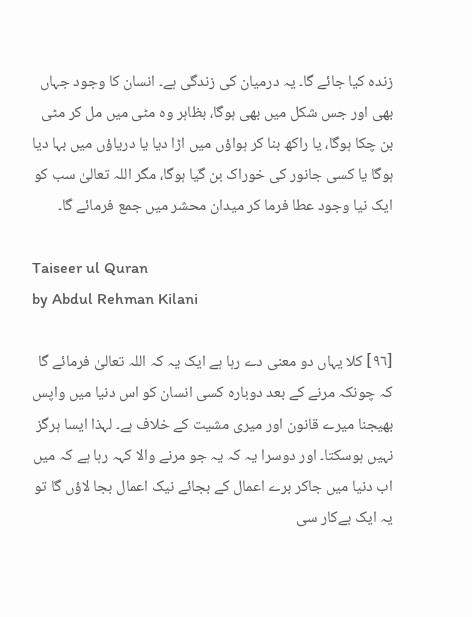زندہ کیا جائے گا۔ یہ درمیان کی زندگی ہے۔ انسان کا وجود جہاں بھی اور جس شکل میں بھی ہوگا، بظاہر وہ مٹی میں مل کر مٹی بن چکا ہوگا، یا راکھ بنا کر ہواؤں میں اڑا دیا یا دریاؤں میں بہا دیا ہوگا یا کسی جانور کی خوراک بن گیا ہوگا، مگر اللہ تعالیٰ سب کو ایک نیا وجود عطا فرما کر میدان محشر میں جمع فرمائے گا۔

Taiseer ul Quran
by Abdul Rehman Kilani

[٩٦] کلا یہاں دو معنی دے رہا ہے ایک یہ کہ اللہ تعالیٰ فرمائے گا کہ چونکہ مرنے کے بعد دوبارہ کسی انسان کو اس دنیا میں واپس بھیجنا میرے قانون اور میری مشیت کے خلاف ہے۔ لہذا ایسا ہرگز نہیں ہوسکتا۔ اور دوسرا یہ کہ یہ جو مرنے والا کہہ رہا ہے کہ میں اب دنیا میں جاکر برے اعمال کے بجائے نیک اعمال بجا لاؤں گا تو یہ ایک بےکار سی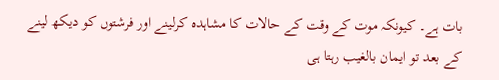بات ہے۔ کیونکہ موت کے وقت کے حالات کا مشاہدہ کرلینے اور فرشتوں کو دیکھ لینے کے بعد تو ایمان بالغیب رہتا ہی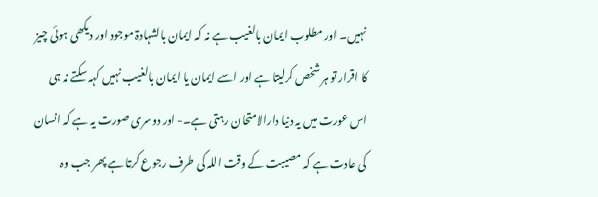نہیں۔ اور مطلوب ایمان بالغیب ہے نہ کہ ایمان بالشہادۃ موجود اور دیکھی ہوئی چیز کا اقرار تو ہر شخص کرلیتا ہے اور اسے ایمان یا ایمان بالغیب نہیں کہہ سکتے نہ ہی اس عورت میں یہ دنیا دارالامتحان رہتی ہے۔- اور دوسری صورت یہ ہے کہ انسان کی عادت ہے کہ مصیبت کے وقت اللہ کی طرف رجوع کرتا ہے پھر جب وہ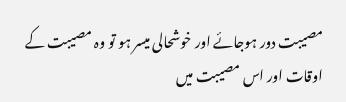مصیبت دور ہوجائے اور خوشحالی میسر ہو تو وہ مصیبت کے اوقات اور اس مصیبت میں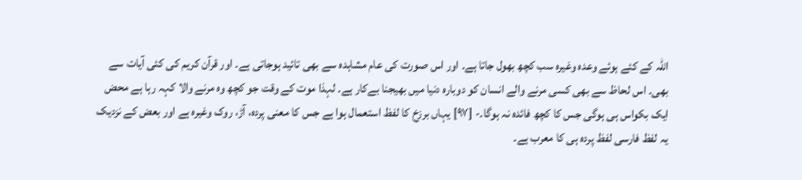اللہ کے کئے ہوئے وعدہ وغیرہ سب کچھ بھول جاتا ہے۔ اور اس صورت کی عام مشاہدہ سے بھی تائید ہوجاتی ہے۔ اور قرآن کریم کی کئی آیات سے بھی۔ اس لحاظ سے بھی کسی مرنے والے انسان کو دوبارہ دنیا میں بھیجنا بےکار ہے۔ لہذا موت کے وقت جو کچھ وہ مرنے والا کہہ رہا ہے محض ایک بکواس ہی ہوگی جس کا کچھ فائدہ نہ ہوگا۔- [٩٧] یہاں برزخ کا لفظ استعمال ہوا ہے جس کا معنی پردہ، آڑ، روک وغیرہ ہے اور بعض کے نزدیک یہ لفظ فارسی لفظ پردہ ہی کا معرب ہے۔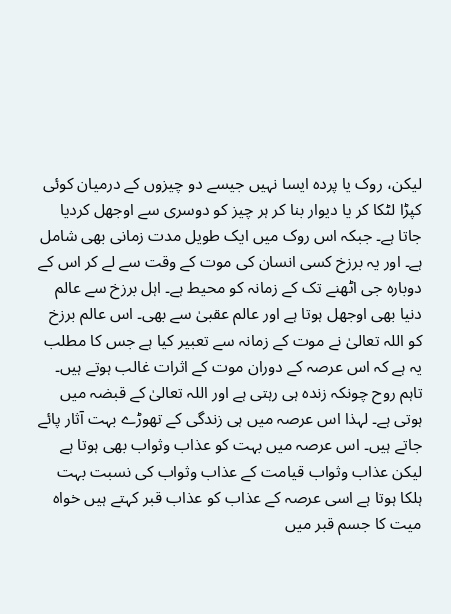لیکن، روک یا پردہ ایسا نہیں جیسے دو چیزوں کے درمیان کوئی کپڑا لٹکا کر یا دیوار بنا کر ہر چیز کو دوسری سے اوجھل کردیا جاتا ہے۔ جبکہ اس روک میں ایک طویل مدت زمانی بھی شامل ہے۔ اور یہ برزخ کسی انسان کی موت کے وقت سے لے کر اس کے دوبارہ جی اٹھنے تک کے زمانہ کو محیط ہے۔ اہل برزخ سے عالم دنیا بھی اوجھل ہوتا ہے اور عالم عقبیٰ سے بھی۔ اس عالم برزخ کو اللہ تعالیٰ نے موت کے زمانہ سے تعبیر کیا ہے جس کا مطلب یہ ہے کہ اس عرصہ کے دوران موت کے اثرات غالب ہوتے ہیں۔ تاہم روح چونکہ زندہ ہی رہتی ہے اور اللہ تعالیٰ کے قبضہ میں ہوتی ہے۔ لہذا اس عرصہ میں ہی زندگی کے تھوڑے بہت آثار پائے جاتے ہیں۔ اس عرصہ میں بہت کو عذاب وثواب بھی ہوتا ہے لیکن عذاب وثواب قیامت کے عذاب وثواب کی نسبت بہت ہلکا ہوتا ہے اسی عرصہ کے عذاب کو عذاب قبر کہتے ہیں خواہ میت کا جسم قبر میں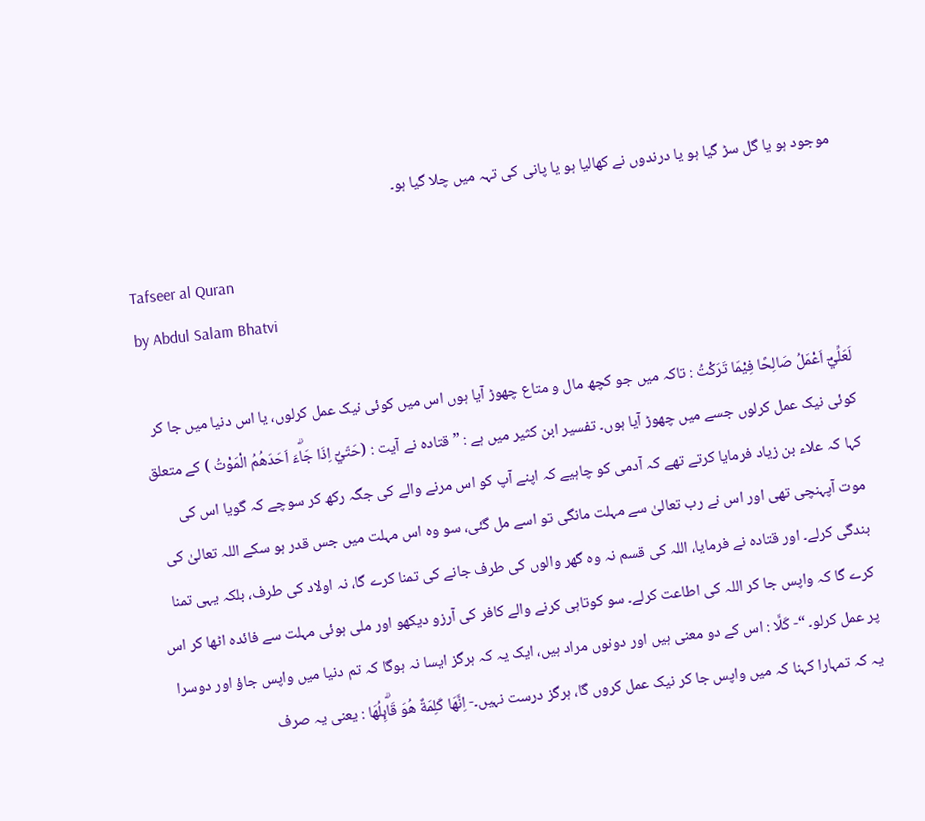موجود ہو یا گل سڑ گیا ہو یا درندوں نے کھالیا ہو یا پانی کی تہہ میں چلا گیا ہو۔

Tafseer al Quran
by Abdul Salam Bhatvi

لَعَلِّيْٓ اَعْمَلُ صَالِحًا فِيْمَا تَرَكْتُ : تاکہ میں جو کچھ مال و متاع چھوڑ آیا ہوں اس میں کوئی نیک عمل کرلوں، یا اس دنیا میں جا کر کوئی نیک عمل کرلوں جسے میں چھوڑ آیا ہوں۔ تفسیر ابن کثیر میں ہے : ” قتادہ نے آیت : (حَتّيٰٓ اِذَا جَاۗءَ اَحَدَهُمُ الْمَوْتُ ) کے متعلق کہا کہ علاء بن زیاد فرمایا کرتے تھے کہ آدمی کو چاہیے کہ اپنے آپ کو اس مرنے والے کی جگہ رکھ کر سوچے کہ گویا اس کی موت آپہنچی تھی اور اس نے رب تعالیٰ سے مہلت مانگی تو اسے مل گئی، سو وہ اس مہلت میں جس قدر ہو سکے اللہ تعالیٰ کی بندگی کرلے۔ اور قتادہ نے فرمایا، اللہ کی قسم نہ وہ گھر والوں کی طرف جانے کی تمنا کرے گا، نہ اولاد کی طرف، بلکہ یہی تمنا کرے گا کہ واپس جا کر اللہ کی اطاعت کرلے۔ سو کوتاہی کرنے والے کافر کی آرزو دیکھو اور ملی ہوئی مہلت سے فائدہ اٹھا کر اس پر عمل کرلو۔ “- كَلَّا : اس کے دو معنی ہیں اور دونوں مراد ہیں، ایک یہ کہ ہرگز ایسا نہ ہوگا کہ تم دنیا میں واپس جاؤ اور دوسرا یہ کہ تمہارا کہنا کہ میں واپس جا کر نیک عمل کروں گا، ہرگز درست نہیں۔- اِنَّهَا كَلِمَةٌ هُوَ قَاۗىِٕلُهَا : یعنی یہ صرف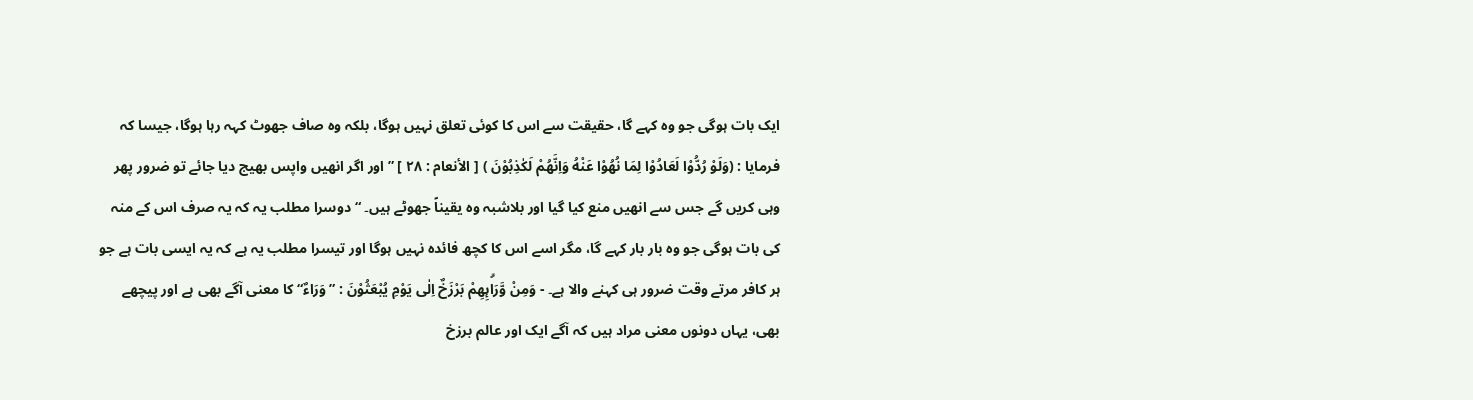ایک بات ہوگی جو وہ کہے گا، حقیقت سے اس کا کوئی تعلق نہیں ہوگا، بلکہ وہ صاف جھوٹ کہہ رہا ہوگا، جیسا کہ فرمایا : (وَلَوْ رُدُّوْا لَعَادُوْا لِمَا نُهُوْا عَنْهُ وَاِنَّهُمْ لَكٰذِبُوْنَ ) [ الأنعام : ٢٨ ] ” اور اگر انھیں واپس بھیج دیا جائے تو ضرور پھر وہی کریں گے جس سے انھیں منع کیا گیا اور بلاشبہ وہ یقیناً جھوٹے ہیں۔ “ دوسرا مطلب یہ کہ یہ صرف اس کے منہ کی بات ہوگی جو وہ بار بار کہے گا، مگر اسے اس کا کچھ فائدہ نہیں ہوگا اور تیسرا مطلب یہ ہے کہ یہ ایسی بات ہے جو ہر کافر مرتے وقت ضرور ہی کہنے والا ہے۔ - وَمِنْ وَّرَاۗىِٕهِمْ بَرْزَخٌ اِلٰى يَوْمِ يُبْعَثُوْنَ : ” وَرَاءٌ“ کا معنی آگے بھی ہے اور پیچھے بھی، یہاں دونوں معنی مراد ہیں کہ آگے ایک اور عالم برزخ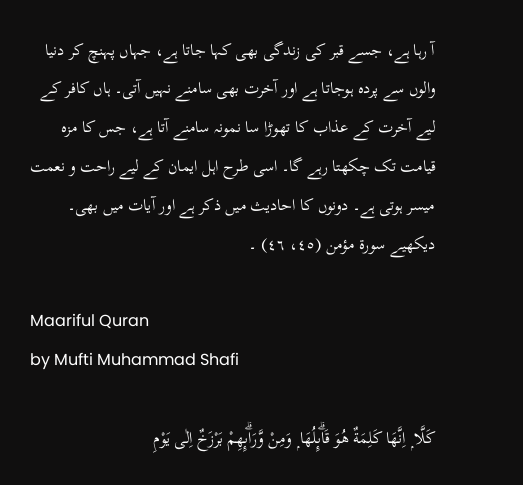آ رہا ہے، جسے قبر کی زندگی بھی کہا جاتا ہے، جہاں پہنچ کر دنیا والوں سے پردہ ہوجاتا ہے اور آخرت بھی سامنے نہیں آتی۔ ہاں کافر کے لیے آخرت کے عذاب کا تھوڑا سا نمونہ سامنے آتا ہے، جس کا مزہ قیامت تک چکھتا رہے گا۔ اسی طرح اہل ایمان کے لیے راحت و نعمت میسر ہوتی ہے۔ دونوں کا احادیث میں ذکر ہے اور آیات میں بھی۔ دیکھیے سورة مؤمن (٤٥، ٤٦) ۔

Maariful Quran
by Mufti Muhammad Shafi

كَلَّا ۭ اِنَّهَا كَلِمَةٌ هُوَ قَاۗىِٕلُهَا ۭ وَمِنْ وَّرَاۗىِٕهِمْ بَرْزَخٌ اِلٰى يَوْمِ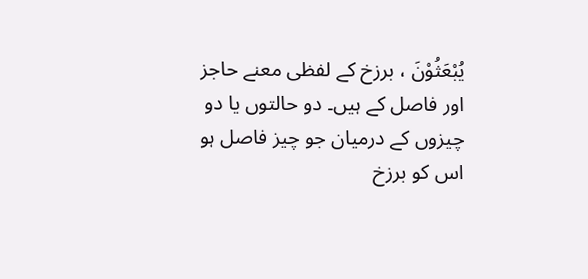يُبْعَثُوْنَ ، برزخ کے لفظی معنے حاجز اور فاصل کے ہیں۔ دو حالتوں یا دو چیزوں کے درمیان جو چیز فاصل ہو اس کو برزخ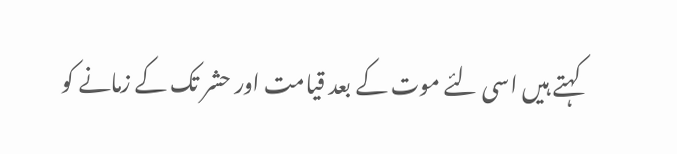کہتے ہیں اسی لئے موت کے بعد قیامت اور حشر تک کے زمانے کو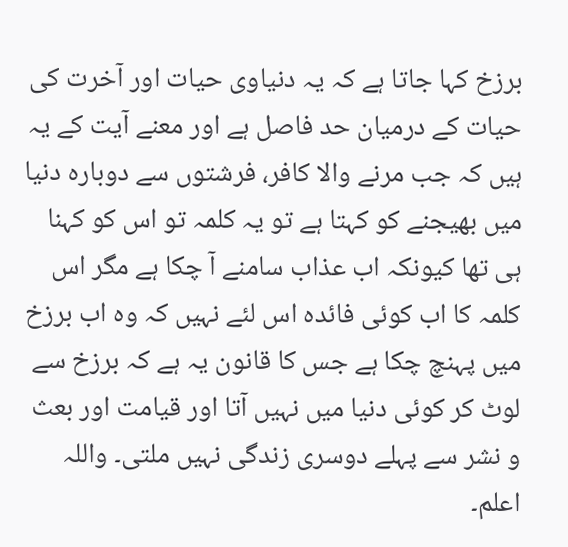برزخ کہا جاتا ہے کہ یہ دنیاوی حیات اور آخرت کی حیات کے درمیان حد فاصل ہے اور معنے آیت کے یہ ہیں کہ جب مرنے والا کافر، فرشتوں سے دوبارہ دنیا میں بھیجنے کو کہتا ہے تو یہ کلمہ تو اس کو کہنا ہی تھا کیونکہ اب عذاب سامنے آ چکا ہے مگر اس کلمہ کا اب کوئی فائدہ اس لئے نہیں کہ وہ اب برزخ میں پہنچ چکا ہے جس کا قانون یہ ہے کہ برزخ سے لوٹ کر کوئی دنیا میں نہیں آتا اور قیامت اور بعث و نشر سے پہلے دوسری زندگی نہیں ملتی۔ واللہ اعلم۔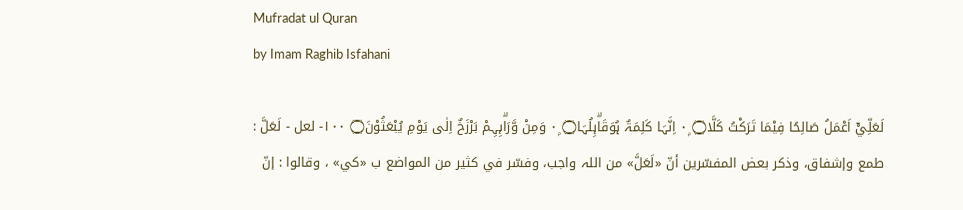Mufradat ul Quran
by Imam Raghib Isfahani

لَعَلِّيْٓ اَعْمَلُ صَالِحًا فِيْمَا تَرَكْتُ كَلَّا۝ ٠ۭ اِنَّہَا كَلِمَۃٌ ہُوَقَاۗىِٕلُہَا۝ ٠ۭ وَمِنْ وَّرَاۗىِٕہِمْ بَرْزَخٌ اِلٰى يَوْمِ يُبْعَثُوْنَ۝ ١٠٠- لعل - لَعَلَّ : طمع وإشفاق، وذکر بعض المفسّرين أنّ «لَعَلَّ» من اللہ واجب، وفسّر في كثير من المواضع ب «كي» ، وقالوا : إنّ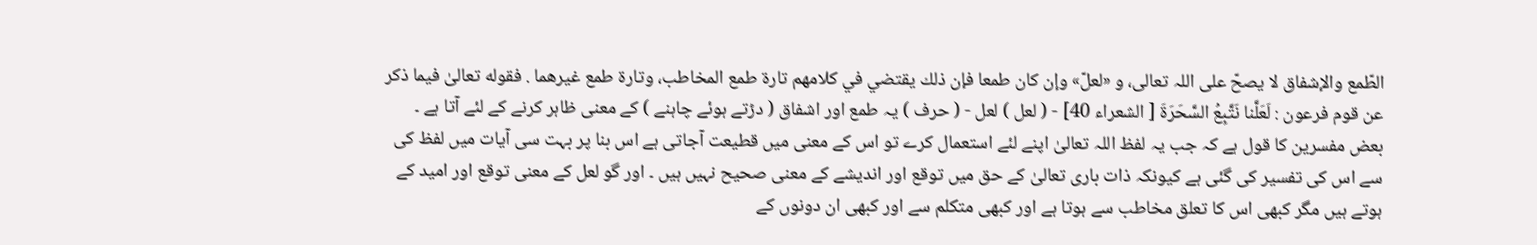الطّمع والإشفاق لا يصحّ علی اللہ تعالی، و «لعلّ» وإن کان طمعا فإن ذلك يقتضي في کلامهم تارة طمع المخاطب، وتارة طمع غيرهما . فقوله تعالیٰ فيما ذکر عن قوم فرعون : لَعَلَّنا نَتَّبِعُ السَّحَرَةَ [ الشعراء 40] - ( لعل ) لعل - ( حرف ) یہ طمع اور اشفاق ( دڑتے ہوئے چاہنے ) کے معنی ظاہر کرنے کے لئے آتا ہے ۔ بعض مفسرین کا قول ہے کہ جب یہ لفظ اللہ تعالیٰ اپنے لئے استعمال کرے تو اس کے معنی میں قطیعت آجاتی ہے اس بنا پر بہت سی آیات میں لفظ کی سے اس کی تفسیر کی گئی ہے کیونکہ ذات باری تعالیٰ کے حق میں توقع اور اندیشے کے معنی صحیح نہیں ہیں ۔ اور گو لعل کے معنی توقع اور امید کے ہوتے ہیں مگر کبھی اس کا تعلق مخاطب سے ہوتا ہے اور کبھی متکلم سے اور کبھی ان دونوں کے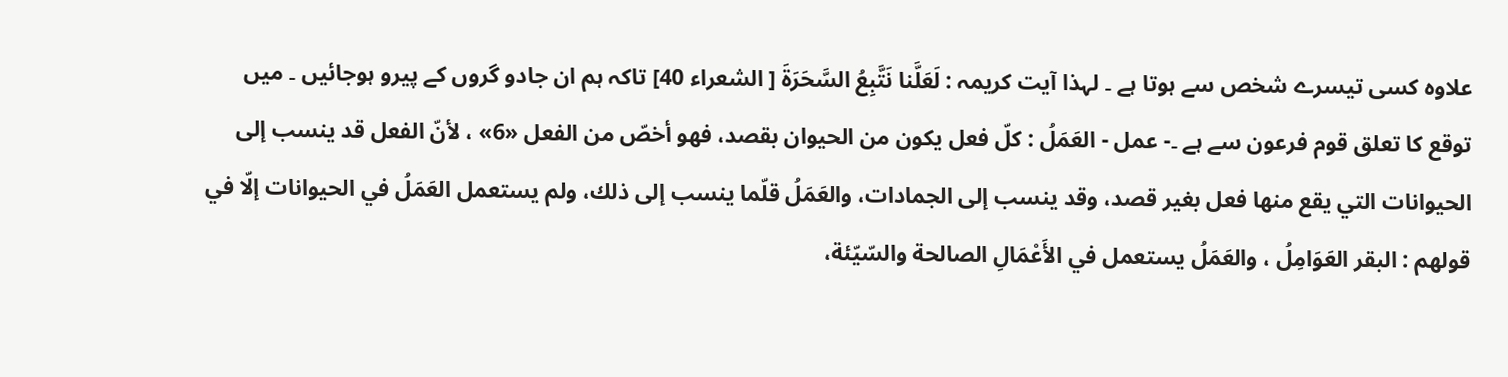علاوہ کسی تیسرے شخص سے ہوتا ہے ۔ لہذا آیت کریمہ : لَعَلَّنا نَتَّبِعُ السَّحَرَةَ [ الشعراء 40] تاکہ ہم ان جادو گروں کے پیرو ہوجائیں ۔ میں توقع کا تعلق قوم فرعون سے ہے ۔- عمل - العَمَلُ : كلّ فعل يكون من الحیوان بقصد، فهو أخصّ من الفعل «6» ، لأنّ الفعل قد ينسب إلى الحیوانات التي يقع منها فعل بغیر قصد، وقد ينسب إلى الجمادات، والعَمَلُ قلّما ينسب إلى ذلك، ولم يستعمل العَمَلُ في الحیوانات إلّا في قولهم : البقر العَوَامِلُ ، والعَمَلُ يستعمل في الأَعْمَالِ الصالحة والسّيّئة،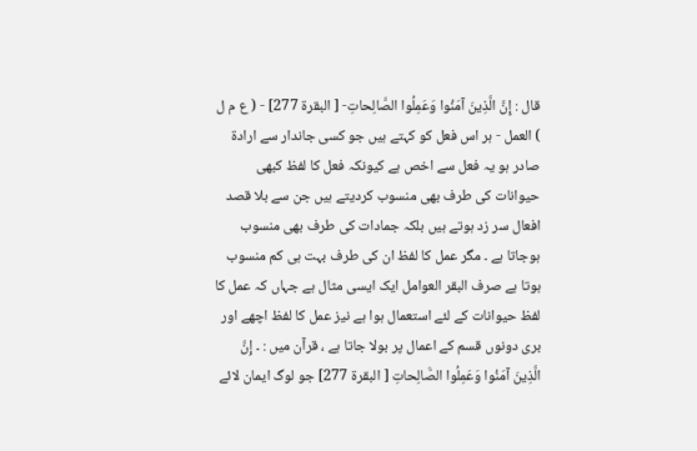قال : إِنَّ الَّذِينَ آمَنُوا وَعَمِلُوا الصَّالِحاتِ- [ البقرة 277] - ( ع م ل ) العمل - ہر اس فعل کو کہتے ہیں جو کسی جاندار سے ارادۃ صادر ہو یہ فعل سے اخص ہے کیونکہ فعل کا لفظ کبھی حیوانات کی طرف بھی منسوب کردیتے ہیں جن سے بلا قصد افعال سر زد ہوتے ہیں بلکہ جمادات کی طرف بھی منسوب ہوجاتا ہے ۔ مگر عمل کا لفظ ان کی طرف بہت ہی کم منسوب ہوتا ہے صرف البقر العوامل ایک ایسی مثال ہے جہاں کہ عمل کا لفظ حیوانات کے لئے استعمال ہوا ہے نیز عمل کا لفظ اچھے اور بری دونوں قسم کے اعمال پر بولا جاتا ہے ، قرآن میں : ۔ إِنَّ الَّذِينَ آمَنُوا وَعَمِلُوا الصَّالِحاتِ [ البقرة 277] جو لوگ ایمان لائے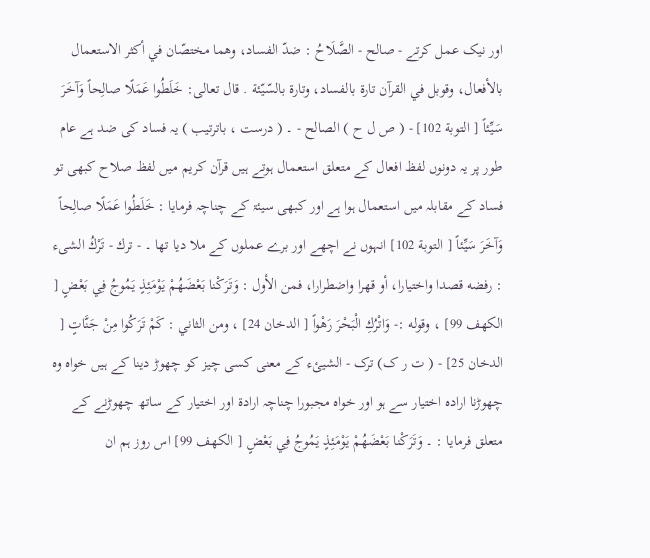اور نیک عمل کرتے - صالح - الصَّلَاحُ : ضدّ الفساد، وهما مختصّان في أكثر الاستعمال بالأفعال، وقوبل في القرآن تارة بالفساد، وتارة بالسّيّئة . قال تعالی: خَلَطُوا عَمَلًا صالِحاً وَآخَرَ سَيِّئاً [ التوبة 102] - ( ص ل ح ) الصالح - ۔ ( درست ، باترتیب ) یہ فساد کی ضد ہے عام طور پر یہ دونوں لفظ افعال کے متعلق استعمال ہوتے ہیں قرآن کریم میں لفظ صلاح کبھی تو فساد کے مقابلہ میں استعمال ہوا ہے اور کبھی سیئۃ کے چناچہ فرمایا : خَلَطُوا عَمَلًا صالِحاً وَآخَرَ سَيِّئاً [ التوبة 102] انہوں نے اچھے اور برے عملوں کے ملا دیا تھا ۔ - ترك - تَرْكُ الشیء : رفضه قصدا واختیارا، أو قهرا واضطرارا، فمن الأول : وَتَرَكْنا بَعْضَهُمْ يَوْمَئِذٍ يَمُوجُ فِي بَعْضٍ [ الكهف 99] ، وقوله :- وَاتْرُكِ الْبَحْرَ رَهْواً [ الدخان 24] ، ومن الثاني : كَمْ تَرَكُوا مِنْ جَنَّاتٍ [ الدخان 25] - ( ت ر ک) ترک - الشیئء کے معنی کسی چیز کو چھوڑ دینا کے ہیں خواہ وہ چھوڑنا ارادہ اختیار سے ہو اور خواہ مجبورا چناچہ ارادۃ اور اختیار کے ساتھ چھوڑنے کے متعلق فرمایا : ۔ وَتَرَكْنا بَعْضَهُمْ يَوْمَئِذٍ يَمُوجُ فِي بَعْضٍ [ الكهف 99] اس روز ہم ان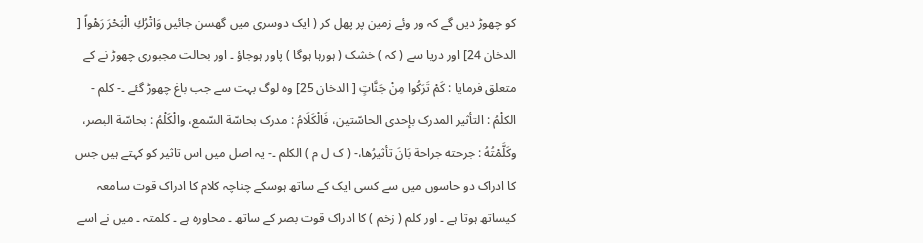کو چھوڑ دیں گے کہ ور وئے زمین پر پھل کر ( ایک دوسری میں گھسن جائیں وَاتْرُكِ الْبَحْرَ رَهْواً [ الدخان 24] اور دریا سے ( کہ ) خشک ( ہورہا ہوگا ) پاور ہوجاؤ ۔ اور بحالت مجبوری چھوڑ نے کے متعلق فرمایا : كَمْ تَرَكُوا مِنْ جَنَّاتٍ [ الدخان 25] وہ لوگ بہت سے جب باغ چھوڑ گئے ۔- كلم - الكلْمُ : التأثير المدرک بإحدی الحاسّتين، فَالْكَلَامُ : مدرک بحاسّة السّمع، والْكَلْمُ : بحاسّة البصر، وكَلَّمْتُهُ : جرحته جراحة بَانَ تأثيرُها،- ( ک ل م ) الکلم ۔- یہ اصل میں اس تاثیر کو کہتے ہیں جس کا ادراک دو حاسوں میں سے کسی ایک کے ساتھ ہوسکے چناچہ کلام کا ادراک قوت سامعہ کیساتھ ہوتا ہے ۔ اور کلم ( زخم ) کا ادراک قوت بصر کے ساتھ ۔ محاورہ ہے ۔ کلمتہ ۔ میں نے اسے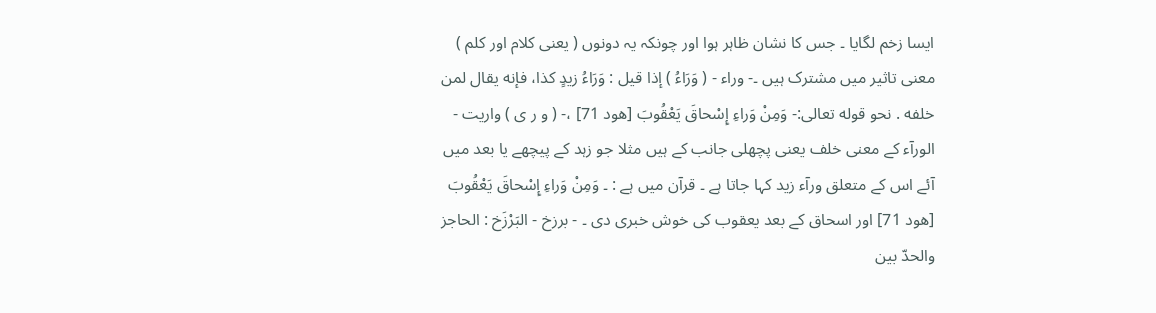ایسا زخم لگایا ۔ جس کا نشان ظاہر ہوا اور چونکہ یہ دونوں ( یعنی کلام اور کلم ) معنی تاثیر میں مشترک ہیں ۔- وراء - ( وَرَاءُ ) إذا قيل : وَرَاءُ زيدٍ كذا، فإنه يقال لمن خلفه . نحو قوله تعالی:- وَمِنْ وَراءِ إِسْحاقَ يَعْقُوبَ [هود 71] ،- ( و ر ی ) واریت - الورآء کے معنی خلف یعنی پچھلی جانب کے ہیں مثلا جو زہد کے پیچھے یا بعد میں آئے اس کے متعلق ورآء زید کہا جاتا ہے ۔ قرآن میں ہے : ۔ وَمِنْ وَراءِ إِسْحاقَ يَعْقُوبَ [هود 71] اور اسحاق کے بعد یعقوب کی خوش خبری دی ۔ - برزخ - البَرْزَخ : الحاجز والحدّ بين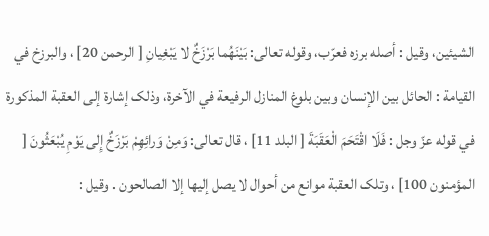الشيئين، وقیل : أصله برزه فعرّب، وقوله تعالی: بَيْنَهُما بَرْزَخٌ لا يَبْغِيانِ [ الرحمن 20] ، والبرزخ في القیامة : الحائل بين الإنسان وبین بلوغ المنازل الرفیعة في الآخرة، وذلک إشارة إلى العقبة المذکورة في قوله عزّ وجل : فَلَا اقْتَحَمَ الْعَقَبَةَ [ البلد 11] ، قال تعالی: وَمِنْ وَرائِهِمْ بَرْزَخٌ إِلى يَوْمِ يُبْعَثُونَ [ المؤمنون 100] ، وتلک العقبة موانع من أحوال لا يصل إليها إلا الصالحون . وقیل :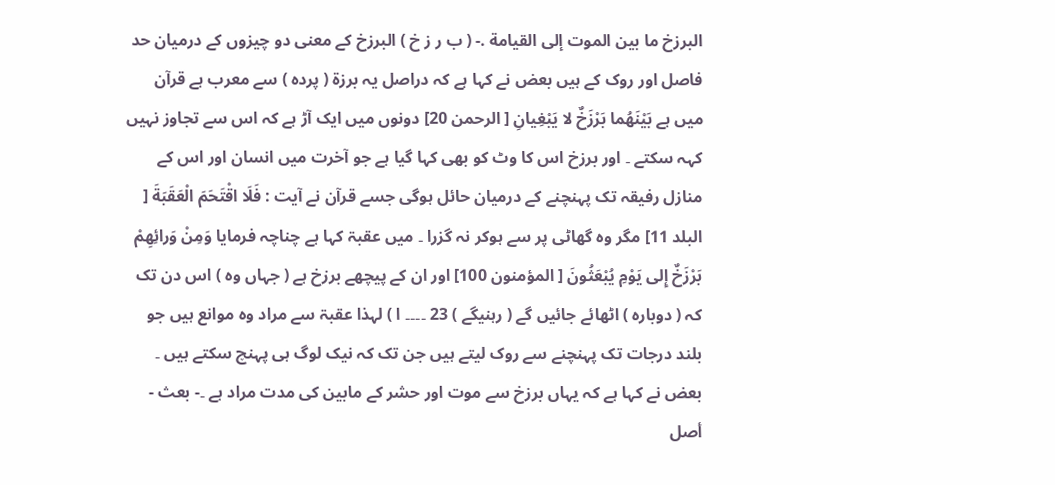البرزخ ما بين الموت إلى القیامة .- ( ب ر ز خ ) البرزخ کے معنی دو چیزوں کے درمیان حد فاصل اور روک کے ہیں بعض نے کہا ہے کہ دراصل یہ برزۃ ( پردہ ) سے معرب ہے قرآن میں ہے بَيْنَهُما بَرْزَخٌ لا يَبْغِيانِ [ الرحمن 20] دونوں میں ایک آڑ ہے کہ اس سے تجاوز نہیں کہہ سکتے ۔ اور برزخ اس کا وٹ کو بھی کہا گیا ہے جو آخرت میں انسان اور اس کے منازل رفیقہ تک پہنچنے کے درمیان حائل ہوگی جسے قرآن نے آیت : فَلَا اقْتَحَمَ الْعَقَبَةَ [ البلد 11] مگر وہ گھاٹی پر سے ہوکر نہ گزرا ۔ میں عقبۃ کہا ہے چناچہ فرمایا وَمِنْ وَرائِهِمْ بَرْزَخٌ إِلى يَوْمِ يُبْعَثُونَ [ المؤمنون 100] اور ان کے پیچھے برزخ ہے ( جہاں وہ ) اس دن تک کہ ( دوبارہ ) اٹھائے جائیں گے ( رہنیگے ) 23 ۔۔۔۔ ا ) لہذا عقبۃ سے مراد وہ موانع ہیں جو بلند درجات تک پہنچنے سے روک لیتے ہیں جن تک کہ نیک لوگ ہی پہنچ سکتے ہیں ۔ بعض نے کہا ہے کہ یہاں برزخ سے موت اور حشر کے مابین کی مدت مراد ہے ۔- بعث - أصل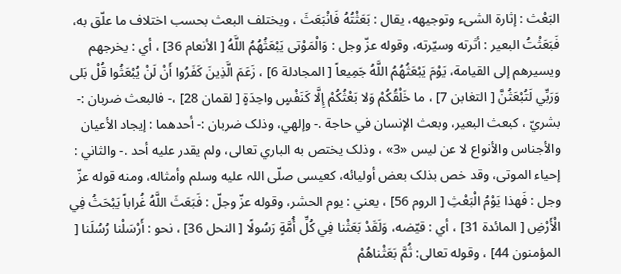البَعْث : إثارة الشیء وتوجيهه، يقال : بَعَثْتُهُ فَانْبَعَثَ ، ويختلف البعث بحسب اختلاف ما علّق به، فَبَعَثْتُ البعیر : أثرته وسيّرته، وقوله عزّ وجل : وَالْمَوْتى يَبْعَثُهُمُ اللَّهُ [ الأنعام 36] ، أي : يخرجهم ويسيرهم إلى القیامة، يَوْمَ يَبْعَثُهُمُ اللَّهُ جَمِيعاً [ المجادلة 6] ، زَعَمَ الَّذِينَ كَفَرُوا أَنْ لَنْ يُبْعَثُوا قُلْ بَلى وَرَبِّي لَتُبْعَثُنَّ [ التغابن 7] ، ما خَلْقُكُمْ وَلا بَعْثُكُمْ إِلَّا كَنَفْسٍ واحِدَةٍ [ لقمان 28] ،- فالبعث ضربان :- بشريّ ، کبعث البعیر، وبعث الإنسان في حاجة .- وإلهي، وذلک ضربان :- أحدهما : إيجاد الأعيان والأجناس والأنواع لا عن ليس «3» ، وذلک يختص به الباري تعالی، ولم يقدر عليه أحد .- والثاني : إحياء الموتی، وقد خص بذلک بعض أولیائه، كعيسى صلّى اللہ عليه وسلم وأمثاله، ومنه قوله عزّ وجل : فَهذا يَوْمُ الْبَعْثِ [ الروم 56] ، يعني : يوم الحشر، وقوله عزّ وجلّ : فَبَعَثَ اللَّهُ غُراباً يَبْحَثُ فِي الْأَرْضِ [ المائدة 31] ، أي : قيّضه، وَلَقَدْ بَعَثْنا فِي كُلِّ أُمَّةٍ رَسُولًا [ النحل 36] ، نحو : أَرْسَلْنا رُسُلَنا [ المؤمنون 44] ، وقوله تعالی: ثُمَّ بَعَثْناهُمْ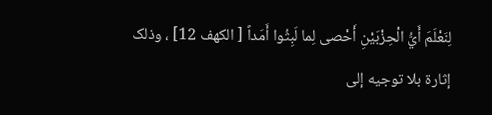لِنَعْلَمَ أَيُّ الْحِزْبَيْنِ أَحْصى لِما لَبِثُوا أَمَداً [ الكهف 12] ، وذلک إثارة بلا توجيه إلى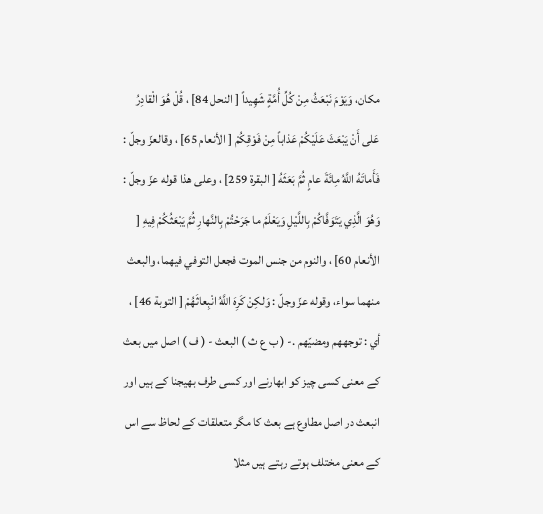مکان، وَيَوْمَ نَبْعَثُ مِنْ كُلِّ أُمَّةٍ شَهِيداً [ النحل 84] ، قُلْ هُوَ الْقادِرُ عَلى أَنْ يَبْعَثَ عَلَيْكُمْ عَذاباً مِنْ فَوْقِكُمْ [ الأنعام 65] ، وقالعزّ وجلّ : فَأَماتَهُ اللَّهُ مِائَةَ عامٍ ثُمَّ بَعَثَهُ [ البقرة 259] ، وعلی هذا قوله عزّ وجلّ : وَهُوَ الَّذِي يَتَوَفَّاكُمْ بِاللَّيْلِ وَيَعْلَمُ ما جَرَحْتُمْ بِالنَّهارِ ثُمَّ يَبْعَثُكُمْ فِيهِ [ الأنعام 60] ، والنوم من جنس الموت فجعل التوفي فيهما، والبعث منهما سواء، وقوله عزّ وجلّ : وَلكِنْ كَرِهَ اللَّهُ انْبِعاثَهُمْ [ التوبة 46] ، أي : توجههم ومضيّهم .- ( ب ع ث ) البعث - ( ف ) اصل میں بعث کے معنی کسی چیز کو ابھارنے اور کسی طرف بھیجنا کے ہیں اور انبعث در اصل مطاوع ہے بعث کا مگر متعلقات کے لحاظ سے اس کے معنی مختلف ہوتے رہتے ہیں مثلا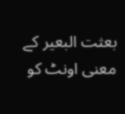بعثت البعیر کے معنی اونٹ کو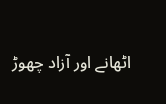اٹھانے اور آزاد چھوڑ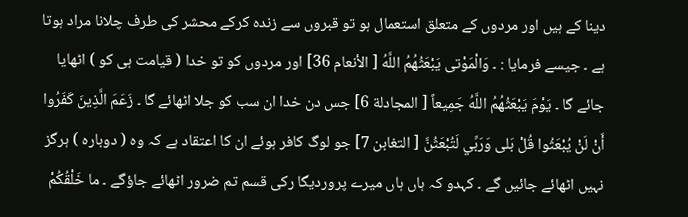دینا کے ہیں اور مردوں کے متعلق استعمال ہو تو قبروں سے زندہ کرکے محشر کی طرف چلانا مراد ہوتا ہے ۔ جیسے فرمایا : ۔ وَالْمَوْتى يَبْعَثُهُمُ اللَّهُ [ الأنعام 36] اور مردوں کو تو خدا ( قیامت ہی کو ) اٹھایا جائے گا ۔ يَوْمَ يَبْعَثُهُمُ اللَّهُ جَمِيعاً [ المجادلة 6] جس دن خدا ان سب کو جلا اٹھائے گا ۔ زَعَمَ الَّذِينَ كَفَرُوا أَنْ لَنْ يُبْعَثُوا قُلْ بَلى وَرَبِّي لَتُبْعَثُنَّ [ التغابن 7] جو لوگ کافر ہوئے ان کا اعتقاد ہے کہ وہ ( دوبارہ ) ہرگز نہیں اٹھائے جائیں گے ۔ کہدو کہ ہاں ہاں میرے پروردیگا رکی قسم تم ضرور اٹھائے جاؤگے ۔ ما خَلْقُكُمْ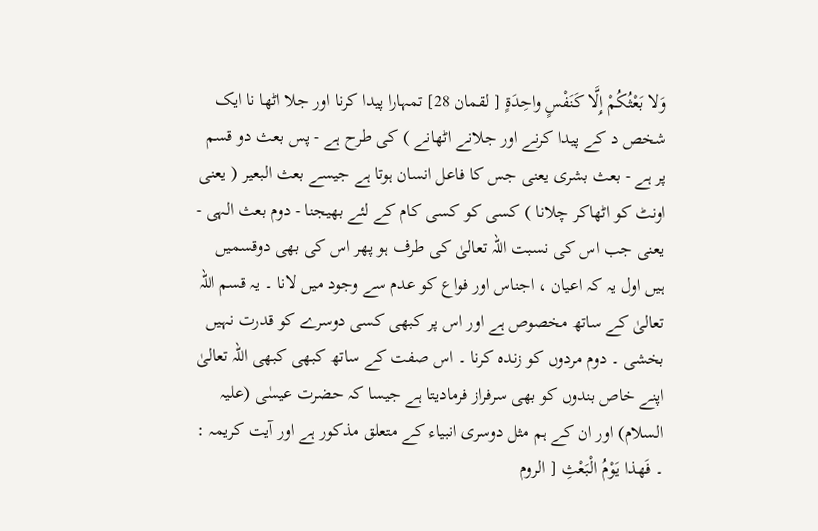وَلا بَعْثُكُمْ إِلَّا كَنَفْسٍ واحِدَةٍ [ لقمان 28] تمہارا پیدا کرنا اور جلا اٹھا نا ایک شخص د کے پیدا کرنے اور جلانے اٹھانے ) کی طرح ہے - پس بعث دو قسم پر ہے - بعث بشری یعنی جس کا فاعل انسان ہوتا ہے جیسے بعث البعیر ( یعنی اونٹ کو اٹھاکر چلانا ) کسی کو کسی کام کے لئے بھیجنا - دوم بعث الہی - یعنی جب اس کی نسبت اللہ تعالیٰ کی طرف ہو پھر اس کی بھی دوقسمیں ہیں اول یہ کہ اعیان ، اجناس اور فواع کو عدم سے وجود میں لانا ۔ یہ قسم اللہ تعالیٰ کے ساتھ مخصوص ہے اور اس پر کبھی کسی دوسرے کو قدرت نہیں بخشی ۔ دوم مردوں کو زندہ کرنا ۔ اس صفت کے ساتھ کبھی کبھی اللہ تعالیٰ اپنے خاص بندوں کو بھی سرفراز فرمادیتا ہے جیسا کہ حضرت عیسٰی (علیہ السلام) اور ان کے ہم مثل دوسری انبیاء کے متعلق مذکور ہے اور آیت کریمہ : ۔ فَهذا يَوْمُ الْبَعْثِ [ الروم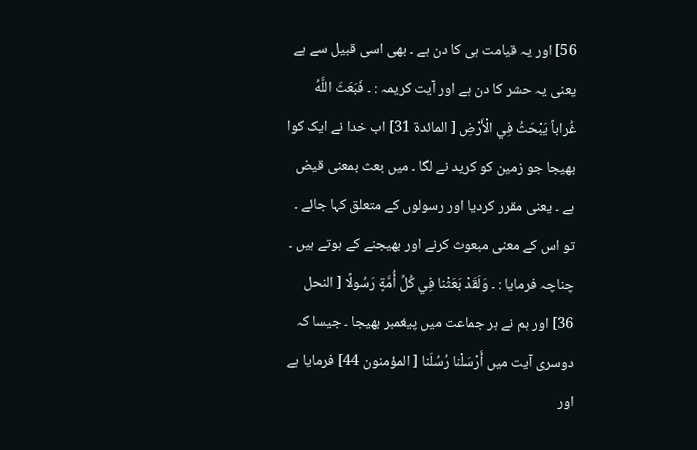56] اور یہ قیامت ہی کا دن ہے ۔ بھی اسی قبیل سے ہے یعنی یہ حشر کا دن ہے اور آیت کریمہ : ۔ فَبَعَثَ اللَّهُ غُراباً يَبْحَثُ فِي الْأَرْضِ [ المائدة 31] اب خدا نے ایک کوا بھیجا جو زمین کو کرید نے لگا ۔ میں بعث بمعنی قیض ہے ۔ یعنی مقرر کردیا اور رسولوں کے متعلق کہا جائے ۔ تو اس کے معنی مبعوث کرنے اور بھیجنے کے ہوتے ہیں ۔ چناچہ فرمایا : ۔ وَلَقَدْ بَعَثْنا فِي كُلِّ أُمَّةٍ رَسُولًا [ النحل 36] اور ہم نے ہر جماعت میں پیغمبر بھیجا ۔ جیسا کہ دوسری آیت میں أَرْسَلْنا رُسُلَنا [ المؤمنون 44] فرمایا ہے اور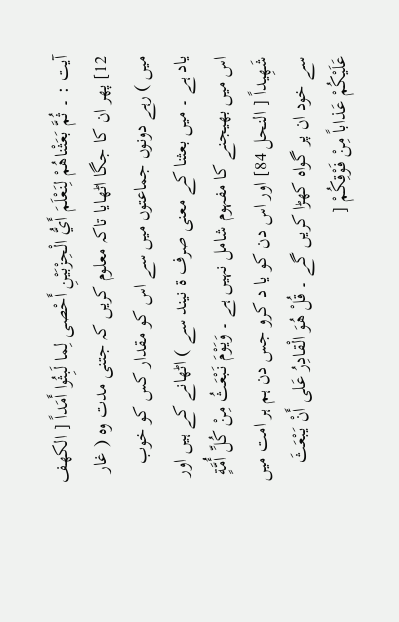آیت : ۔ ثُمَّ بَعَثْناهُمْ لِنَعْلَمَ أَيُّ الْحِزْبَيْنِ أَحْصى لِما لَبِثُوا أَمَداً [ الكهف 12] پھر ان کا جگا اٹھایا تاکہ معلوم کریں کہ جتنی مدت وہ ( غار میں ) رہے دونوں جماعتوں میں سے اس کو مقدار کس کو خوب یاد ہے ۔ میں بعثنا کے معنی صرف ۃ نیند سے ) اٹھانے کے ہیں اور اس میں بھیجنے کا مفہوم شامل نہیں ہے ۔ وَيَوْمَ نَبْعَثُ مِنْ كُلِّ أُمَّةٍ شَهِيداً [ النحل 84] اور اس دن کو یا د کرو جس دن ہم ہر امت میں سے خود ان پر گواہ کھڑا کریں گے ۔ قُلْ هُوَ الْقادِرُ عَلى أَنْ يَبْعَثَ عَلَيْكُمْ عَذاباً مِنْ فَوْقِكُمْ [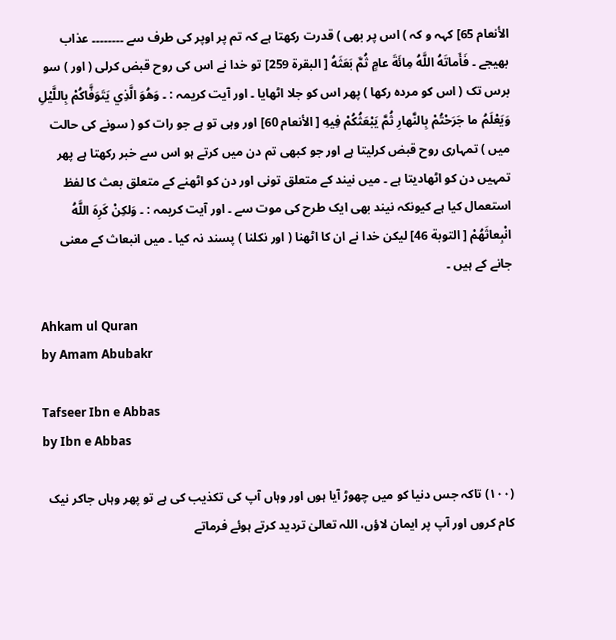الأنعام 65] کہہ و کہ ) اس پر بھی ) قدرت رکھتا ہے کہ تم پر اوپر کی طرف سے ۔۔۔۔۔۔۔۔ عذاب بھیجے ۔ فَأَماتَهُ اللَّهُ مِائَةَ عامٍ ثُمَّ بَعَثَهُ [ البقرة 259] تو خدا نے اس کی روح قبض کرلی ( اور ) سو برس تک ( اس کو مردہ رکھا ) پھر اس کو جلا اٹھایا ۔ اور آیت کریمہ : ۔ وَهُوَ الَّذِي يَتَوَفَّاكُمْ بِاللَّيْلِ وَيَعْلَمُ ما جَرَحْتُمْ بِالنَّهارِ ثُمَّ يَبْعَثُكُمْ فِيهِ [ الأنعام 60] اور وہی تو ہے جو رات کو ( سونے کی حالت میں ) تمہاری روح قبض کرلیتا ہے اور جو کبھی تم دن میں کرتے ہو اس سے خبر رکھتا ہے پھر تمہیں دن کو اٹھادیتا ہے ۔ میں نیند کے متعلق تونی اور دن کو اٹھنے کے متعلق بعث کا لفظ استعمال کیا ہے کیونکہ نیند بھی ایک طرح کی موت سے ۔ اور آیت کریمہ : ۔ وَلكِنْ كَرِهَ اللَّهُ انْبِعاثَهُمْ [ التوبة 46] لیکن خدا نے ان کا اٹھنا ( اور نکلنا ) پسند نہ کیا ۔ میں انبعاث کے معنی جانے کے ہیں ۔

Ahkam ul Quran
by Amam Abubakr

Tafseer Ibn e Abbas
by Ibn e Abbas

(١٠٠) تاکہ جس دنیا کو میں چھوڑ آیا ہوں اور وہاں آپ کی تکذیب کی ہے تو پھر وہاں جاکر نیک کام کروں اور آپ پر ایمان لاؤں، اللہ تعالیٰ تردید کرتے ہوئے فرماتے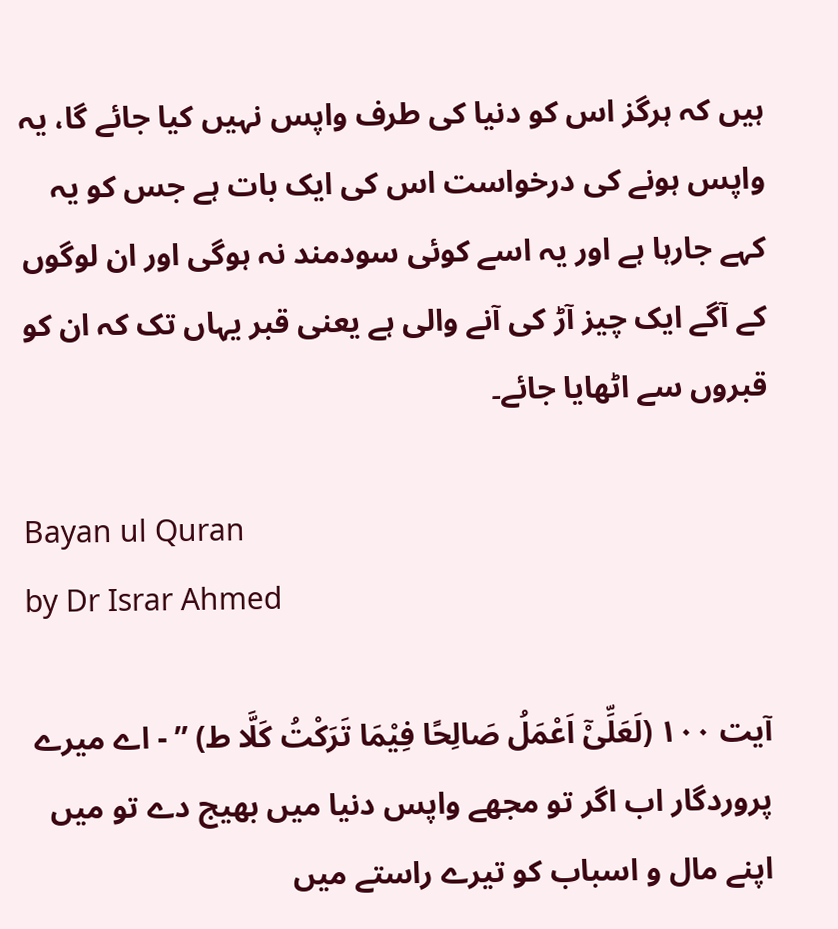ہیں کہ ہرگز اس کو دنیا کی طرف واپس نہیں کیا جائے گا، یہ واپس ہونے کی درخواست اس کی ایک بات ہے جس کو یہ کہے جارہا ہے اور یہ اسے کوئی سودمند نہ ہوگی اور ان لوگوں کے آگے ایک چیز آڑ کی آنے والی ہے یعنی قبر یہاں تک کہ ان کو قبروں سے اٹھایا جائے۔

Bayan ul Quran
by Dr Israr Ahmed

آیت ١٠٠ (لَعَلِّیْٓ اَعْمَلُ صَالِحًا فِیْمَا تَرَکْتُ کَلَّا ط) ” - اے میرے پروردگار اب اگر تو مجھے واپس دنیا میں بھیج دے تو میں اپنے مال و اسباب کو تیرے راستے میں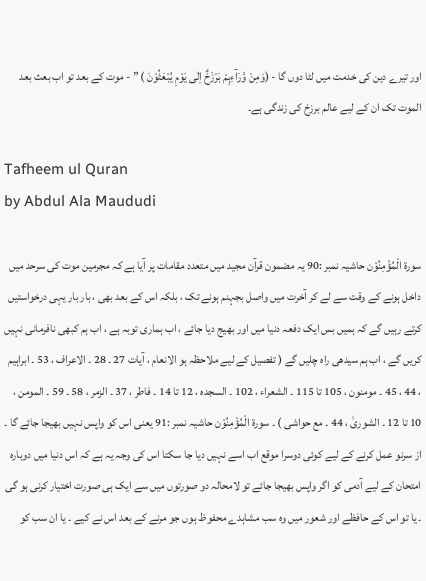اور تیرے دین کی خدمت میں لٹا دوں گا - (وَمِنْ وَّرَآءِہِمْ بَرْزَخٌ اِلٰی یَوْمِ یُبْعَثُوْنَ ) ” - موت کے بعد تو اب بعث بعد الموت تک ان کے لیے عالم برزخ کی زندگی ہے۔

Tafheem ul Quran
by Abdul Ala Maududi

سورة الْمُؤْمِنُوْن حاشیہ نمبر :90 یہ مضمون قرآن مجید میں متعدد مقامات پر آیا ہے کہ مجرمین موت کی سرحد میں داخل ہونے کے وقت سے لے کر آخرت میں واصل بجہنم ہونے تک ، بلکہ اس کے بعد بھی ، بار بار یہی درخواستیں کرتے رہیں گے کہ ہمیں بس ایک دفعہ دنیا میں اور بھیج دیا جائے ، اب ہماری توبہ ہے ، اب ہم کبھی نافرمانی نہیں کریں گے ، اب ہم سیدھی راہ چلیں گے ( تفصیل کے لیے ملاحظہ ہو الانعام ، آیات 27 ۔ 28 ۔ الاعراف ، 53 ۔ ابراہیم ، 44 ، 45 ۔ مومنون ، 105 تا 115 ۔ الشعراء ، 102 ۔ السجدہ ، 12 تا 14 ۔ فاطر ، 37 ۔ الزمر ، 58 ۔ 59 ۔ المومن ، 10 تا 12 ۔ الشوریٰ ، 44 ۔ مع حواشی ) ۔ سورة الْمُؤْمِنُوْن حاشیہ نمبر :91 یعنی اس کو واپس نہیں بھیجا جائے گا ۔ از سرنو عمل کرنے کے لیے کوئی دوسرا موقع اب اسے نہیں دیا جا سکتا اس کی وجہ یہ ہے کہ اس دنیا میں دوبارہ امتحان کے لیے آدمی کو اگر واپس بھیجا جائے تو لامحالہ دو صورتوں میں سے ایک ہی صورت اختیار کرنی ہو گی ۔ یا تو اس کے حافظے اور شعور میں وہ سب مشاہدے محفوظ ہوں جو مرنے کے بعد اس نے کیے ۔ یا ان سب کو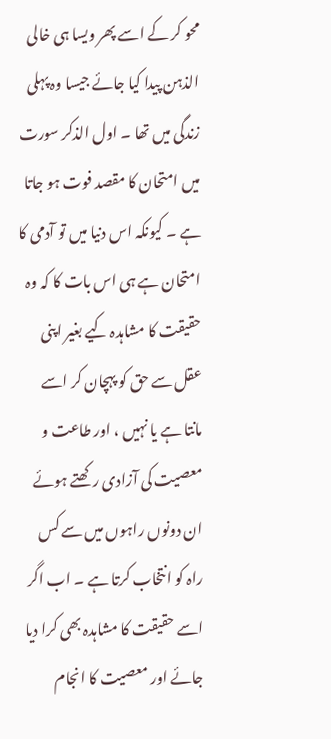محو کر کے اسے پھر ویسا ہی خالی الذہن پیدا کیا جائے جیسا وہ پہلی زندگی میں تھا ۔ اول الذکر سورت میں امتحان کا مقصد فوت ہو جاتا ہے ۔ کیونکہ اس دنیا میں تو آدمی کا امتحان ہے ہی اس بات کا کہ وہ حقیقت کا مشاہدہ کیے بغیر اپنی عقل سے حق کو پہچان کر اسے مانتا ہے یا نہیں ، اور طاعت و معصیت کی آزادی رکھتے ہوئے ان دونوں راہوں میں سے کس راہ کو انتخاب کرتا ہے ۔ اب اگر اسے حقیقت کا مشاہدہ بھی کرا دیا جائے اور معصیت کا انجام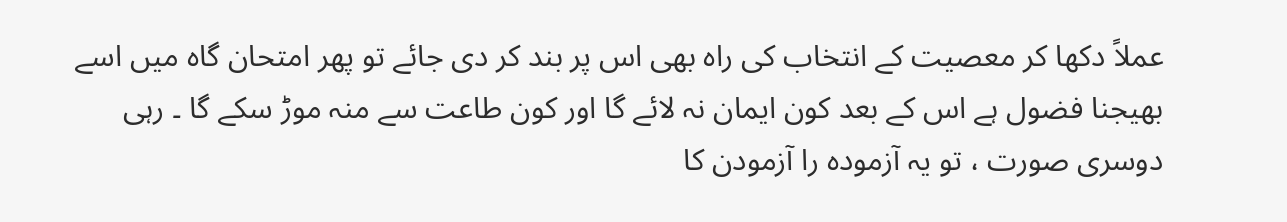عملاً دکھا کر معصیت کے انتخاب کی راہ بھی اس پر بند کر دی جائے تو پھر امتحان گاہ میں اسے بھیجنا فضول ہے اس کے بعد کون ایمان نہ لائے گا اور کون طاعت سے منہ موڑ سکے گا ۔ رہی دوسری صورت ، تو یہ آزمودہ را آزمودن کا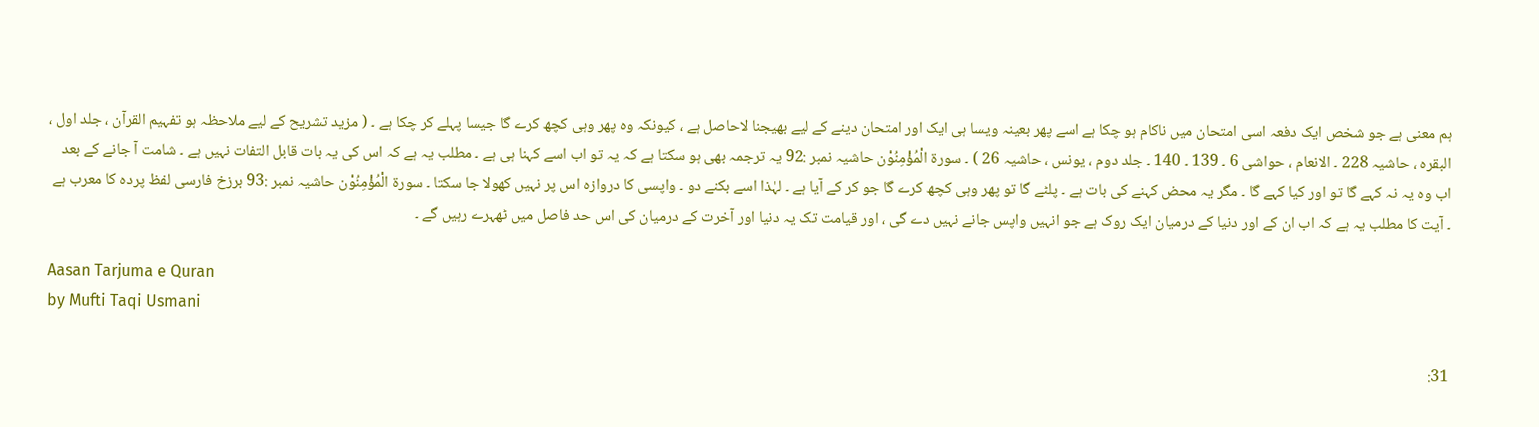ہم معنی ہے جو شخص ایک دفعہ اسی امتحان میں ناکام ہو چکا ہے اسے پھر بعینہ ویسا ہی ایک اور امتحان دینے کے لیے بھیجنا لاحاصل ہے ، کیونکہ وہ پھر وہی کچھ کرے گا جیسا پہلے کر چکا ہے ۔ ( مزید تشریح کے لیے ملاحظہ ہو تفہیم القرآن ، جلد اول ، البقرہ ، حاشیہ 228 ۔ الانعام ، حواشی 6 ۔ 139 ۔ 140 ۔ جلد دوم ، یونس ، حاشیہ 26 ) ۔ سورة الْمُؤْمِنُوْن حاشیہ نمبر :92 یہ ترجمہ بھی ہو سکتا ہے کہ یہ تو اب اسے کہنا ہی ہے ۔ مطلب یہ ہے کہ اس کی یہ بات قابل التفات نہیں ہے ۔ شامت آ جانے کے بعد اب وہ یہ نہ کہے گا تو اور کیا کہے گا ۔ مگر یہ محض کہنے کی بات ہے ۔ پلٹے گا تو پھر وہی کچھ کرے گا جو کر کے آیا ہے ۔ لہٰذا اسے بکنے دو ۔ واپسی کا دروازہ اس پر نہیں کھولا جا سکتا ۔ سورة الْمُؤْمِنُوْن حاشیہ نمبر :93 برزخ فارسی لفظ پردہ کا معرب ہے ۔ آیت کا مطلب یہ ہے کہ اب ان کے اور دنیا کے درمیان ایک روک ہے جو انہیں واپس جانے نہیں دے گی ، اور قیامت تک یہ دنیا اور آخرت کے درمیان کی اس حد فاصل میں ٹھہرے رہیں گے ۔

Aasan Tarjuma e Quran
by Mufti Taqi Usmani

31: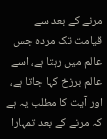مرنے کے بعد سے قیامت تک مردہ جس عالم میں رہتا ہے، اسے عالم برزخ کہا جاتا ہے، اور آیت کا مطلب یہ ہے کہ مرنے کے بعد تمہارا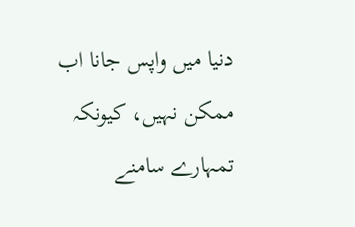دنیا میں واپس جانا اب ممکن نہیں، کیونکہ تمہارے سامنے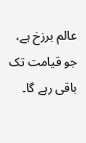عالم برزخ ہے، جو قیامت تک باقی رہے گا۔